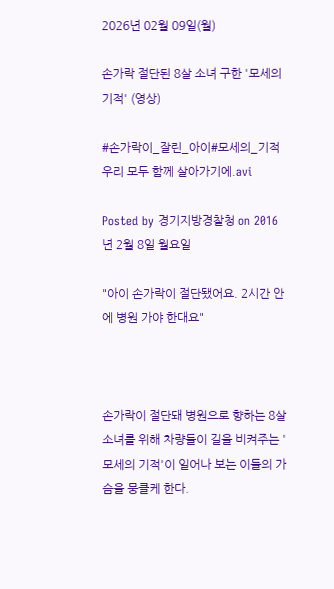2026년 02월 09일(월)

손가락 절단된 8살 소녀 구한 '모세의 기적' (영상)

#손가락이_잘린_아이#모세의_기적우리 모두 함께 살아가기에.avi

Posted by 경기지방경찰청 on 2016년 2월 8일 월요일

"아이 손가락이 절단됐어요. 2시간 안에 병원 가야 한대요"



손가락이 절단돼 병원으로 향하는 8살 소녀를 위해 차량들이 길을 비켜주는 '모세의 기적'이 일어나 보는 이들의 가슴을 뭉클케 한다.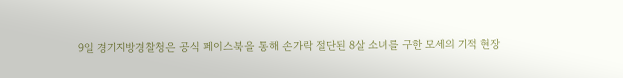9일 경기지방경찰청은 공식 페이스북을 통해 손가락 절단된 8살 소녀를 구한 모세의 기적 현장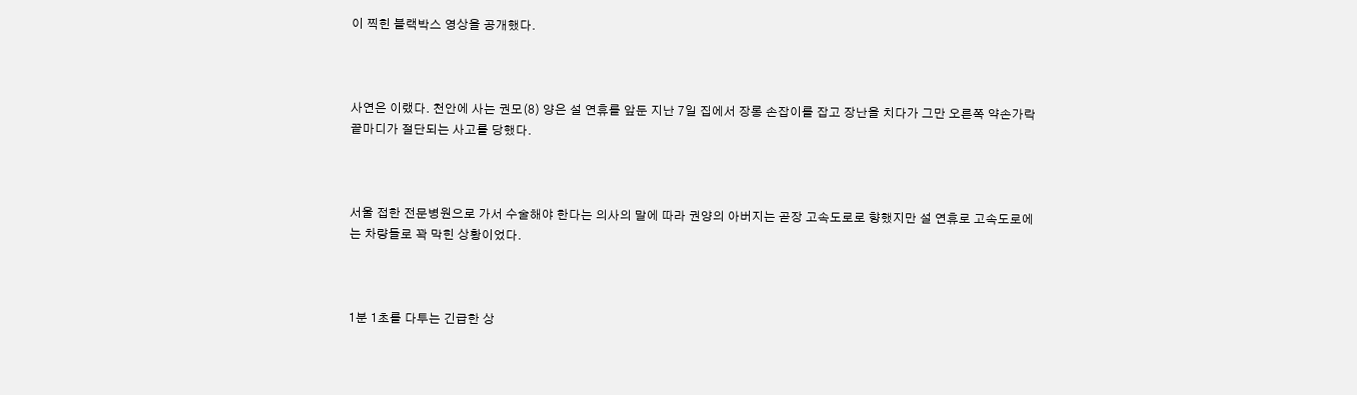이 찍힌 블랙박스 영상을 공개했다.



사연은 이랬다. 천안에 사는 권모(8) 양은 설 연휴를 앞둔 지난 7일 집에서 장롱 손잡이를 잡고 장난을 치다가 그만 오른쪽 약손가락 끝마디가 절단되는 사고를 당했다.



서울 접한 전문병원으로 가서 수술해야 한다는 의사의 말에 따라 권양의 아버지는 곧장 고속도로로 향했지만 설 연휴로 고속도로에는 차량들로 꽉 막힌 상황이었다.



1분 1초를 다투는 긴급한 상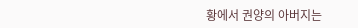황에서 권양의 아버지는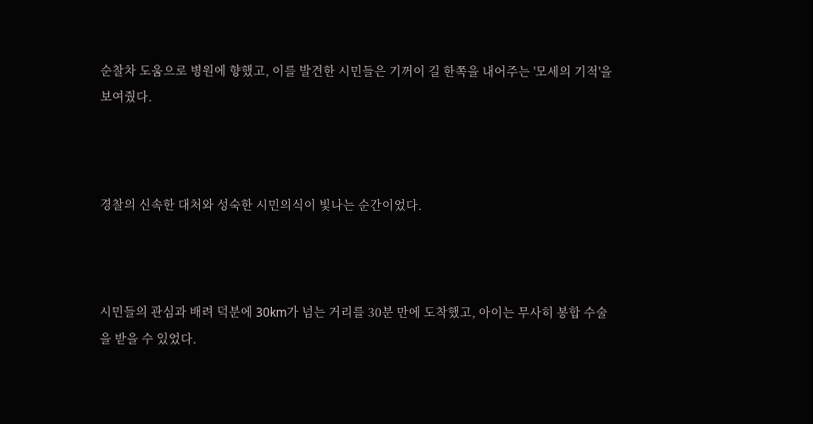순찰차 도움으로 병원에 향했고, 이를 발견한 시민들은 기꺼이 길 한쪽을 내어주는 '모세의 기적'을 보여줬다.



경찰의 신속한 대처와 성숙한 시민의식이 빛나는 순간이었다.



시민들의 관심과 배려 덕분에 30km가 넘는 거리를 30분 만에 도착했고, 아이는 무사히 봉합 수술을 받을 수 있었다.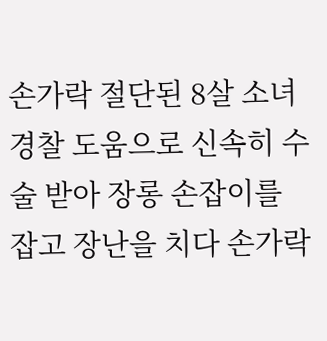손가락 절단된 8살 소녀 경찰 도움으로 신속히 수술 받아 장롱 손잡이를 잡고 장난을 치다 손가락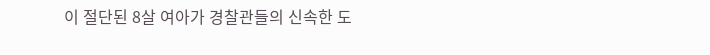이 절단된 8살 여아가 경찰관들의 신속한 도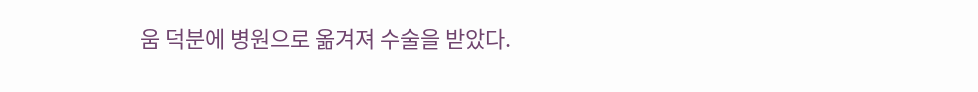움 덕분에 병원으로 옮겨져 수술을 받았다.